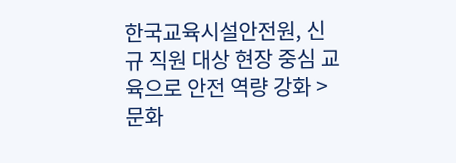한국교육시설안전원, 신규 직원 대상 현장 중심 교육으로 안전 역량 강화 > 문화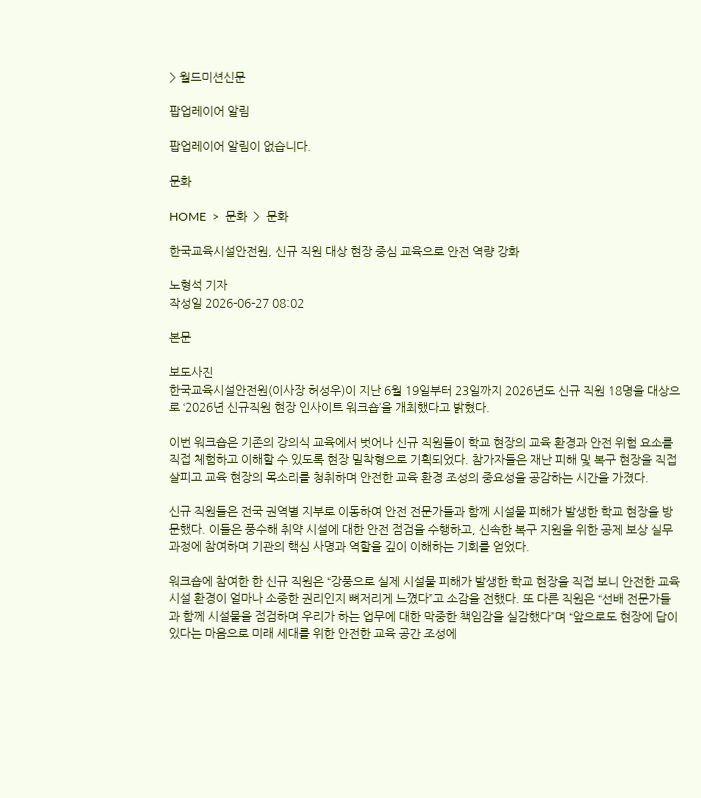> 월드미션신문

팝업레이어 알림

팝업레이어 알림이 없습니다.

문화

HOME  >  문화  >  문화

한국교육시설안전원, 신규 직원 대상 현장 중심 교육으로 안전 역량 강화

노형석 기자
작성일 2026-06-27 08:02

본문

보도사진
한국교육시설안전원(이사장 허성우)이 지난 6월 19일부터 23일까지 2026년도 신규 직원 18명을 대상으로 ‘2026년 신규직원 현장 인사이트 워크숍’을 개최했다고 밝혔다.

이번 워크숍은 기존의 강의식 교육에서 벗어나 신규 직원들이 학교 현장의 교육 환경과 안전 위험 요소를 직접 체험하고 이해할 수 있도록 현장 밀착형으로 기획되었다. 참가자들은 재난 피해 및 복구 현장을 직접 살피고 교육 현장의 목소리를 청취하며 안전한 교육 환경 조성의 중요성을 공감하는 시간을 가졌다.

신규 직원들은 전국 권역별 지부로 이동하여 안전 전문가들과 함께 시설물 피해가 발생한 학교 현장을 방문했다. 이들은 풍수해 취약 시설에 대한 안전 점검을 수행하고, 신속한 복구 지원을 위한 공제 보상 실무 과정에 참여하며 기관의 핵심 사명과 역할을 깊이 이해하는 기회를 얻었다.

워크숍에 참여한 한 신규 직원은 “강풍으로 실제 시설물 피해가 발생한 학교 현장을 직접 보니 안전한 교육 시설 환경이 얼마나 소중한 권리인지 뼈저리게 느꼈다”고 소감을 전했다. 또 다른 직원은 “선배 전문가들과 함께 시설물을 점검하며 우리가 하는 업무에 대한 막중한 책임감을 실감했다”며 “앞으로도 현장에 답이 있다는 마음으로 미래 세대를 위한 안전한 교육 공간 조성에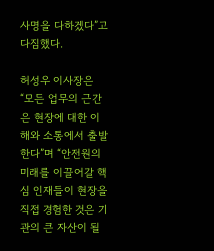사명을 다하겠다”고 다짐했다.

허성우 이사장은 “모든 업무의 근간은 현장에 대한 이해와 소통에서 출발한다”며 “안전원의 미래를 이끌어갈 핵심 인재들이 현장을 직접 경험한 것은 기관의 큰 자산이 될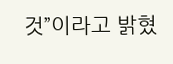것”이라고 밝혔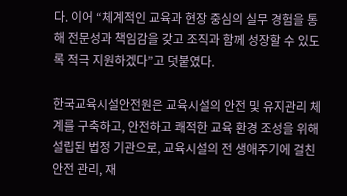다. 이어 “체계적인 교육과 현장 중심의 실무 경험을 통해 전문성과 책임감을 갖고 조직과 함께 성장할 수 있도록 적극 지원하겠다”고 덧붙였다.

한국교육시설안전원은 교육시설의 안전 및 유지관리 체계를 구축하고, 안전하고 쾌적한 교육 환경 조성을 위해 설립된 법정 기관으로, 교육시설의 전 생애주기에 걸친 안전 관리, 재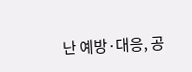난 예방·대응, 공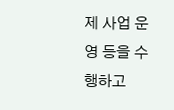제 사업 운영 등을 수행하고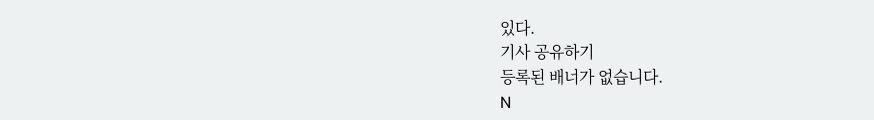있다.
기사 공유하기
등록된 배너가 없습니다.
N